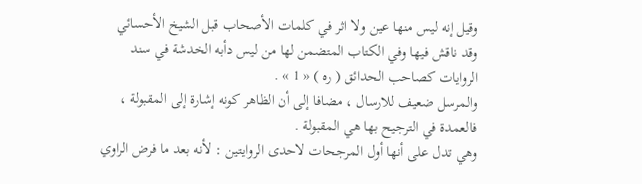وقيل إنه ليس منها عين ولا اثر في كلمات الأصحاب قبل الشيخ الأحسائي وقد ناقش فيها وفي الكتاب المتضمن لها من ليس دأبه الخدشة في سند الروايات كصاحب الحدائق ( ره ) « 1 » .
والمرسل ضعيف للارسال ، مضافا إلى أن الظاهر كونه إشارة إلى المقبولة ، فالعمدة في الترجيح بها هي المقبولة .
وهي تدل على أنها أول المرجحات لاحدى الروايتين : لأنه بعد ما فرض الراوي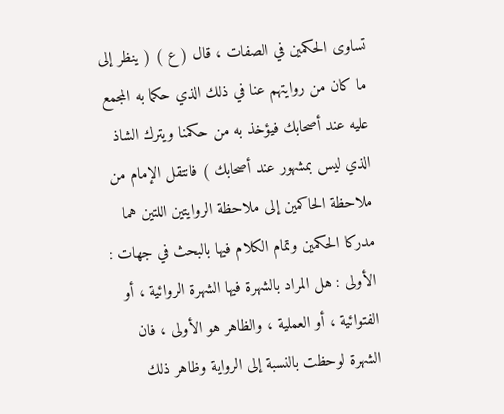تساوى الحكمين في الصفات ، قال ( ع ) ( ينظر إلى ما كان من روايتهم عنا في ذلك الذي حكما به المجمع عليه عند أصحابك فيؤخذ به من حكمنا ويترك الشاذ الذي ليس بمشهور عند أصحابك ) فانتقل الإمام من ملاحظة الحاكمين إلى ملاحظة الروايتين اللتين هما مدركا الحكمين وتمام الكلام فيها بالبحث في جهات :
الأولى : هل المراد بالشهرة فيها الشهرة الروائية ، أو الفتوائية ، أو العملية ، والظاهر هو الأولى ، فان الشهرة لوحظت بالنسبة إلى الرواية وظاهر ذلك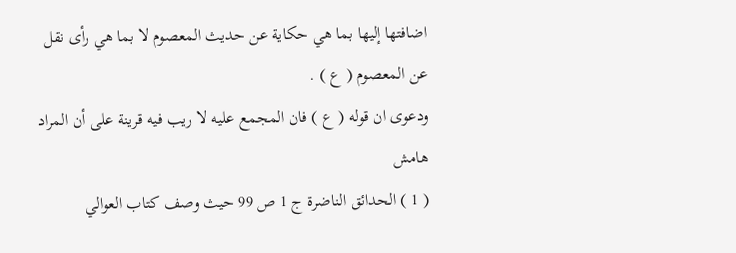اضافتها إليها بما هي حكاية عن حديث المعصوم لا بما هي رأى نقل عن المعصوم ( ع ) .
ودعوى ان قوله ( ع ) فان المجمع عليه لا ريب فيه قرينة على أن المراد
هامش
( 1 ) الحدائق الناضرة ج 1 ص 99 حيث وصف كتاب العوالي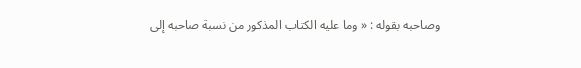وصاحبه بقوله : « وما عليه الكتاب المذكور من نسبة صاحبه إلى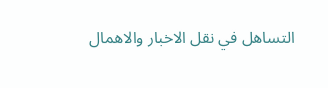التساهل في نقل الاخبار والاهمال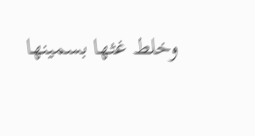وخلط غثها بسمينها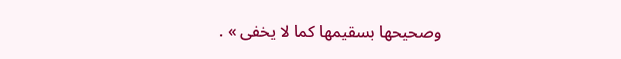وصحيحها بسقيمها كما لا يخفى » .